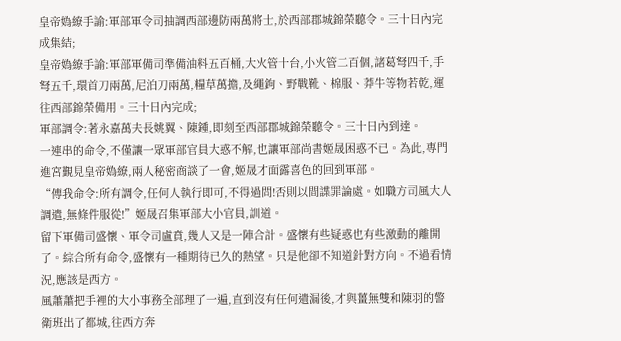皇帝媯繚手諭:軍部軍令司抽調西部邊防兩萬將士,於西部郡城錦榮聽令。三十日內完成集結;
皇帝媯繚手諭:軍部軍備司準備油料五百桶,大火管十台,小火管二百個,諸葛弩四千,手弩五千,環首刀兩萬,尼泊刀兩萬,糧草萬擔,及繩鉤、野戰靴、棉服、莽牛等物若乾,運往西部錦榮備用。三十日內完成;
軍部調令:著永嘉萬夫長姚翼、陳鍾,即刻至西部郡城錦榮聽令。三十日內到達。
一連串的命令,不僅讓一眾軍部官員大惑不解,也讓軍部尚書姬晟困惑不已。為此,專門進宮覲見皇帝媯繚,兩人秘密商談了一會,姬晟才面露喜色的回到軍部。
“傳我命令:所有調令,任何人執行即可,不得過問!否則以間諜罪論處。如職方司風大人調遣,無條件服從!”姬晟召集軍部大小官員,訓道。
留下軍備司盛懷、軍令司盧賁,幾人又是一陣合計。盛懷有些疑惑也有些激動的離開了。綜合所有命令,盛懷有一種期待已久的熱望。只是他卻不知道針對方向。不過看情況,應該是西方。
風蕭蕭把手裡的大小事務全部理了一遍,直到沒有任何遺漏後,才與薑無雙和陳羽的警衛班出了都城,往西方奔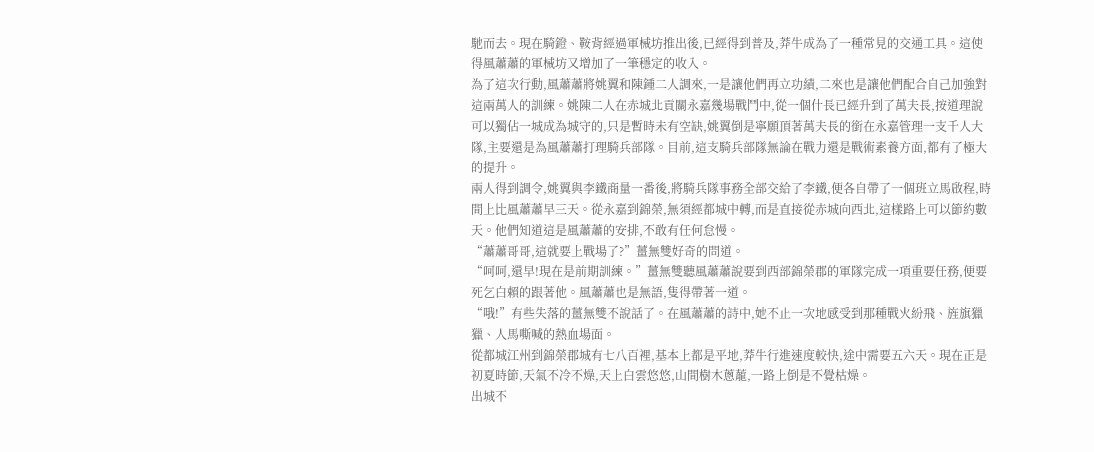馳而去。現在騎鐙、鞍背經過軍械坊推出後,已經得到普及,莽牛成為了一種常見的交通工具。這使得風蕭蕭的軍械坊又增加了一筆穩定的收入。
為了這次行動,風蕭蕭將姚翼和陳鍾二人調來,一是讓他們再立功績,二來也是讓他們配合自己加強對這兩萬人的訓練。姚陳二人在赤城北貢關永嘉幾場戰鬥中,從一個什長已經升到了萬夫長,按道理說可以獨佔一城成為城守的,只是暫時未有空缺,姚翼倒是寧願頂著萬夫長的銜在永嘉管理一支千人大隊,主要還是為風蕭蕭打理騎兵部隊。目前,這支騎兵部隊無論在戰力還是戰術素養方面,都有了極大的提升。
兩人得到調令,姚翼與李鐵商量一番後,將騎兵隊事務全部交給了李鐵,便各自帶了一個班立馬啟程,時間上比風蕭蕭早三天。從永嘉到錦榮,無須經都城中轉,而是直接從赤城向西北,這樣路上可以節約數天。他們知道這是風蕭蕭的安排,不敢有任何怠慢。
“蕭蕭哥哥,這就要上戰場了?”薑無雙好奇的問道。
“呵呵,還早!現在是前期訓練。”薑無雙聽風蕭蕭說要到西部錦榮郡的軍隊完成一項重要任務,便要死乞白賴的跟著他。風蕭蕭也是無語,隻得帶著一道。
“哦!”有些失落的薑無雙不說話了。在風蕭蕭的詩中,她不止一次地感受到那種戰火紛飛、旌旗獵獵、人馬嘶喊的熱血場面。
從都城江州到錦榮郡城有七八百裡,基本上都是平地,莽牛行進速度較快,途中需要五六天。現在正是初夏時節,天氣不冷不燥,天上白雲悠悠,山間樹木蔥蘢,一路上倒是不覺枯燥。
出城不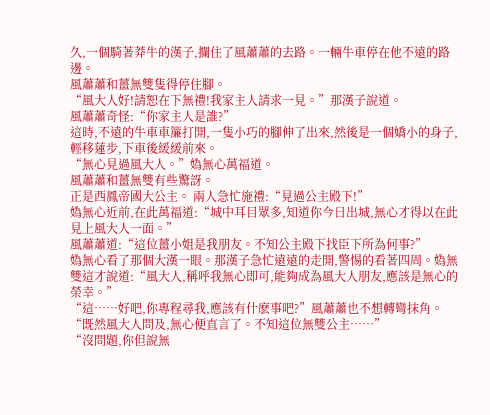久,一個騎著莽牛的漢子,攔住了風蕭蕭的去路。一輛牛車停在他不遠的路邊。
風蕭蕭和薑無雙隻得停住腳。
“風大人好!請恕在下無禮!我家主人請求一見。”那漢子說道。
風蕭蕭奇怪:“你家主人是誰?”
這時,不遠的牛車車簾打開,一隻小巧的腳伸了出來,然後是一個嬌小的身子,輕移蓮步,下車後緩緩前來。
“無心見過風大人。”媯無心萬福道。
風蕭蕭和薑無雙有些驚訝。
正是西鳳帝國大公主。 兩人急忙施禮:“見過公主殿下!”
媯無心近前,在此萬福道:“城中耳目眾多,知道你今日出城,無心才得以在此見上風大人一面。”
風蕭蕭道:“這位薑小姐是我朋友。不知公主殿下找臣下所為何事?”
媯無心看了那個大漢一眼。那漢子急忙遠遠的走開,警惕的看著四周。媯無雙這才說道:“風大人,稱呼我無心即可,能夠成為風大人朋友,應該是無心的榮幸。”
“這……好吧,你專程尋我,應該有什麽事吧?”風蕭蕭也不想轉彎抹角。
“既然風大人問及,無心便直言了。不知這位無雙公主……”
“沒問題,你但說無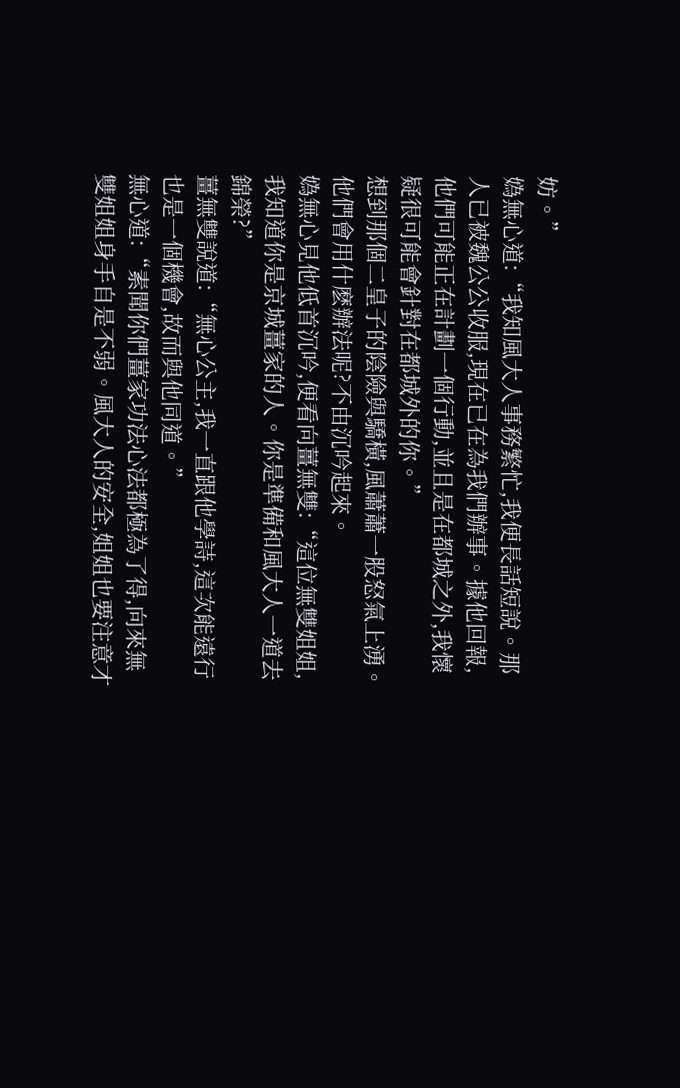妨。”
媯無心道:“我知風大人事務繁忙,我便長話短說。那人已被魏公公收服,現在已在為我們辦事。據他回報,他們可能正在計劃一個行動,並且是在都城之外,我懷疑很可能會針對在都城外的你。”
想到那個二皇子的陰險與驕橫,風蕭蕭一股怒氣上湧。他們會用什麽辦法呢?不由沉吟起來。
媯無心見他低首沉吟,便看向薑無雙:“這位無雙姐姐,我知道你是京城薑家的人。你是準備和風大人一道去錦榮?”
薑無雙說道:“無心公主,我一直跟他學詩,這次能遠行也是一個機會,故而與他同道。”
無心道:“素聞你們薑家功法心法都極為了得,向來無雙姐姐身手自是不弱。風大人的安全,姐姐也要注意才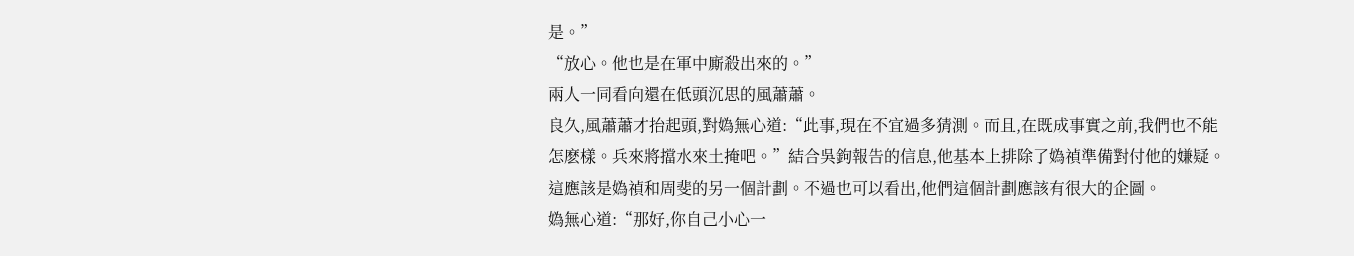是。”
“放心。他也是在軍中廝殺出來的。”
兩人一同看向還在低頭沉思的風蕭蕭。
良久,風蕭蕭才抬起頭,對媯無心道:“此事,現在不宜過多猜測。而且,在既成事實之前,我們也不能怎麽樣。兵來將擋水來土掩吧。”結合吳鉤報告的信息,他基本上排除了媯禎準備對付他的嫌疑。這應該是媯禎和周斐的另一個計劃。不過也可以看出,他們這個計劃應該有很大的企圖。
媯無心道:“那好,你自己小心一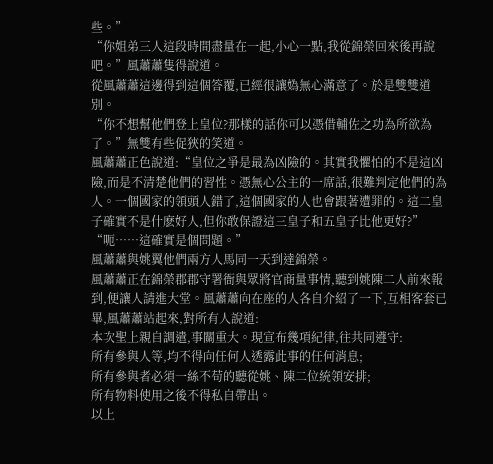些。”
“你姐弟三人這段時間盡量在一起,小心一點,我從錦榮回來後再說吧。”風蕭蕭隻得說道。
從風蕭蕭這邊得到這個答覆,已經很讓媯無心滿意了。於是雙雙道別。
“你不想幫他們登上皇位?那樣的話你可以憑借輔佐之功為所欲為了。”無雙有些促狹的笑道。
風蕭蕭正色說道:“皇位之爭是最為凶險的。其實我懼怕的不是這凶險,而是不清楚他們的習性。憑無心公主的一席話,很難判定他們的為人。一個國家的領頭人錯了,這個國家的人也會跟著遭罪的。這二皇子確實不是什麽好人,但你敢保證這三皇子和五皇子比他更好?”
“呃……這確實是個問題。”
風蕭蕭與姚翼他們兩方人馬同一天到達錦榮。
風蕭蕭正在錦榮郡郡守署衙與眾將官商量事情,聽到姚陳二人前來報到,便讓人請進大堂。風蕭蕭向在座的人各自介紹了一下,互相客套已畢,風蕭蕭站起來,對所有人說道:
本次聖上親自調遣,事關重大。現宣布幾項紀律,往共同遵守:
所有參與人等,均不得向任何人透露此事的任何消息;
所有參與者必須一絲不苟的聽從姚、陳二位統領安排;
所有物料使用之後不得私自帶出。
以上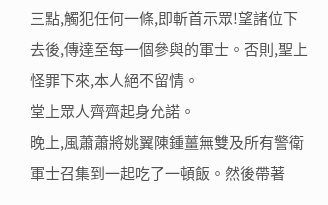三點,觸犯任何一條,即斬首示眾!望諸位下去後,傳達至每一個參與的軍士。否則,聖上怪罪下來,本人絕不留情。
堂上眾人齊齊起身允諾。
晚上,風蕭蕭將姚翼陳鍾薑無雙及所有警衛軍士召集到一起吃了一頓飯。然後帶著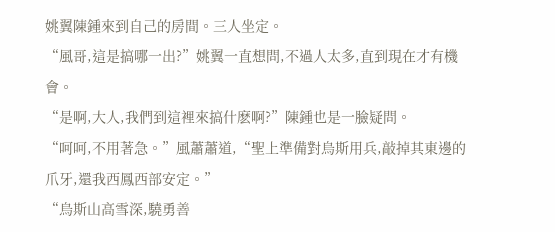姚翼陳鍾來到自己的房間。三人坐定。
“風哥,這是搞哪一出?”姚翼一直想問,不過人太多,直到現在才有機會。
“是啊,大人,我們到這裡來搞什麽啊?”陳鍾也是一臉疑問。
“呵呵,不用著急。”風蕭蕭道,“聖上準備對烏斯用兵,敲掉其東邊的爪牙,還我西鳳西部安定。”
“烏斯山高雪深,驍勇善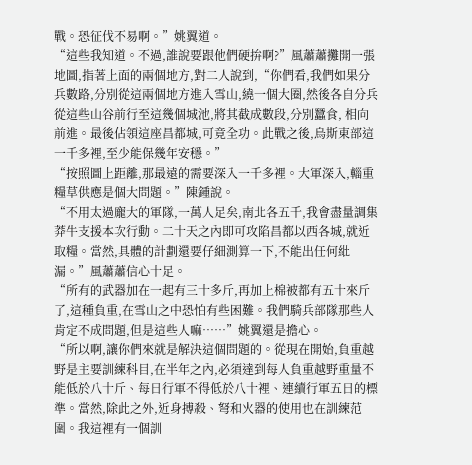戰。恐征伐不易啊。”姚翼道。
“這些我知道。不過,誰說要跟他們硬拚啊?”風蕭蕭攤開一張地圖,指著上面的兩個地方,對二人說到,“你們看,我們如果分兵數路,分別從這兩個地方進入雪山,繞一個大圈,然後各自分兵從這些山谷前行至這幾個城池,將其截成數段,分別蠶食, 相向前進。最後佔領這座昌都城,可竟全功。此戰之後,烏斯東部這一千多裡,至少能保幾年安穩。”
“按照圖上距離,那最遠的需要深入一千多裡。大軍深入,輜重糧草供應是個大問題。”陳鍾說。
“不用太過龐大的軍隊,一萬人足矣,南北各五千,我會盡量調集莽牛支援本次行動。二十天之內即可攻陷昌都以西各城,就近取糧。當然,具體的計劃還要仔細測算一下,不能出任何紕漏。”風蕭蕭信心十足。
“所有的武器加在一起有三十多斤,再加上棉被都有五十來斤了,這種負重,在雪山之中恐怕有些困難。我們騎兵部隊那些人肯定不成問題,但是這些人嘛……”姚翼還是擔心。
“所以啊,讓你們來就是解決這個問題的。從現在開始,負重越野是主要訓練科目,在半年之內,必須達到每人負重越野重量不能低於八十斤、每日行軍不得低於八十裡、連續行軍五日的標準。當然,除此之外,近身搏殺、弩和火器的使用也在訓練范圍。我這裡有一個訓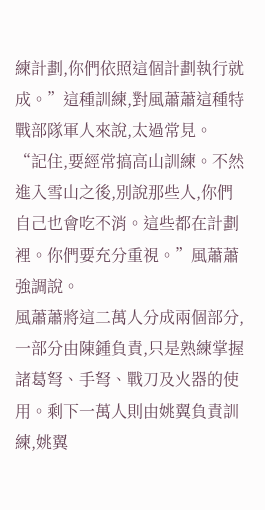練計劃,你們依照這個計劃執行就成。”這種訓練,對風蕭蕭這種特戰部隊軍人來說,太過常見。
“記住,要經常搞高山訓練。不然進入雪山之後,別說那些人,你們自己也會吃不消。這些都在計劃裡。你們要充分重視。”風蕭蕭強調說。
風蕭蕭將這二萬人分成兩個部分,一部分由陳鍾負責,只是熟練掌握諸葛弩、手弩、戰刀及火器的使用。剩下一萬人則由姚翼負責訓練,姚翼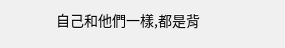自己和他們一樣,都是背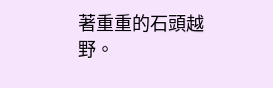著重重的石頭越野。